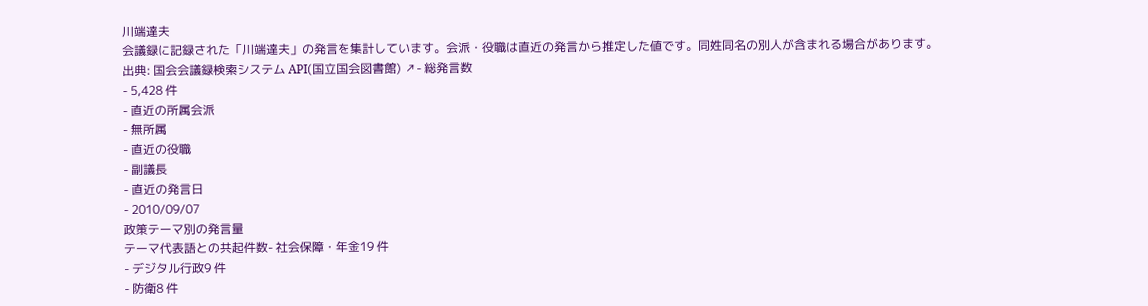川端達夫
会議録に記録された「川端達夫」の発言を集計しています。会派・役職は直近の発言から推定した値です。同姓同名の別人が含まれる場合があります。
出典: 国会会議録検索システム API(国立国会図書館) ↗- 総発言数
- 5,428 件
- 直近の所属会派
- 無所属
- 直近の役職
- 副議長
- 直近の発言日
- 2010/09/07
政策テーマ別の発言量
テーマ代表語との共起件数- 社会保障・年金19 件
- デジタル行政9 件
- 防衛8 件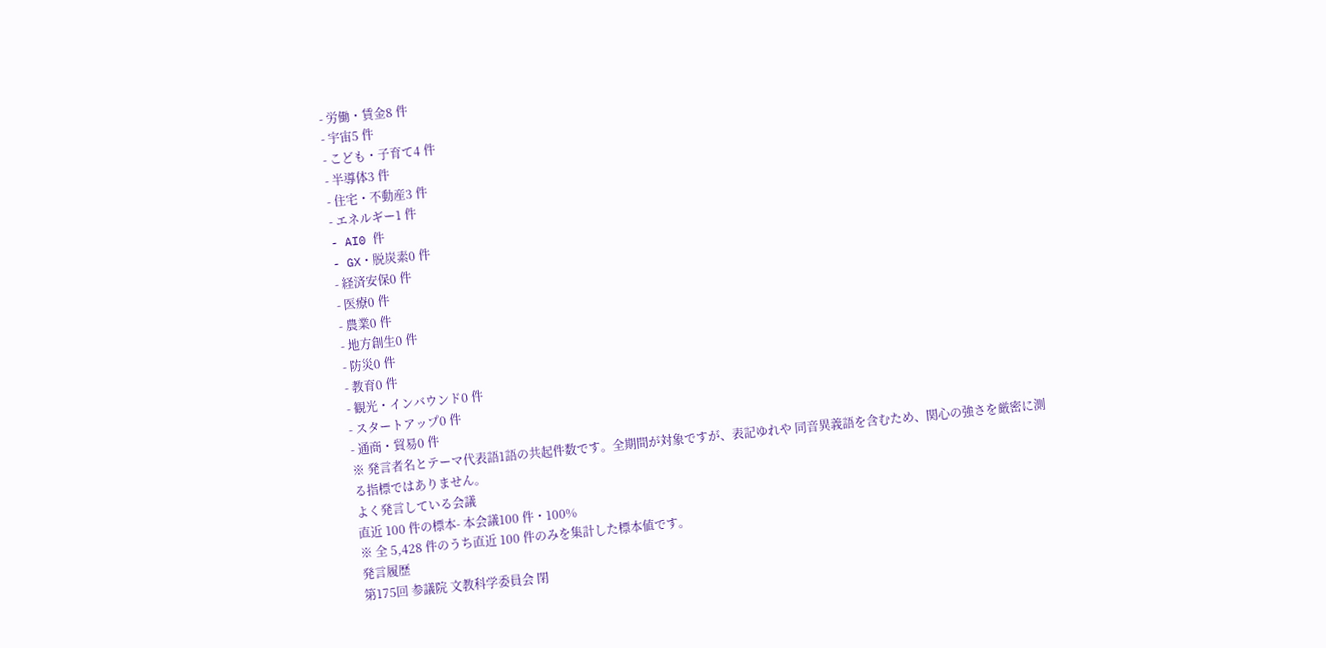- 労働・賃金8 件
- 宇宙5 件
- こども・子育て4 件
- 半導体3 件
- 住宅・不動産3 件
- エネルギー1 件
- AI0 件
- GX・脱炭素0 件
- 経済安保0 件
- 医療0 件
- 農業0 件
- 地方創生0 件
- 防災0 件
- 教育0 件
- 観光・インバウンド0 件
- スタートアップ0 件
- 通商・貿易0 件
※ 発言者名とテーマ代表語1語の共起件数です。全期間が対象ですが、表記ゆれや 同音異義語を含むため、関心の強さを厳密に測る指標ではありません。
よく発言している会議
直近 100 件の標本- 本会議100 件・100%
※ 全 5,428 件のうち直近 100 件のみを集計した標本値です。
発言履歴
第175回 参議院 文教科学委員会 閉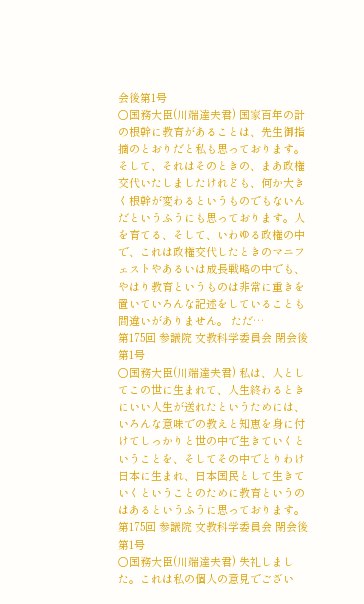会後第1号
○国務大臣(川端達夫君) 国家百年の計の根幹に教育があることは、先生御指摘のとおりだと私も思っております。 そして、それはそのときの、まあ政権交代いたしましたけれども、何か大きく根幹が変わるというものでもないんだというふうにも思っております。人を育てる、そして、いわゆる政権の中で、これは政権交代したときのマニフェストやあるいは成長戦略の中でも、やはり教育というものは非常に重きを置いていろんな記述をしていることも間違いがありません。 ただ…
第175回 参議院 文教科学委員会 閉会後第1号
○国務大臣(川端達夫君) 私は、人としてこの世に生まれて、人生終わるときにいい人生が送れたというためには、いろんな意味での教えと知恵を身に付けてしっかりと世の中で生きていくということを、そしてその中でとりわけ日本に生まれ、日本国民として生きていくということのために教育というのはあるというふうに思っております。
第175回 参議院 文教科学委員会 閉会後第1号
○国務大臣(川端達夫君) 失礼しました。これは私の個人の意見でござい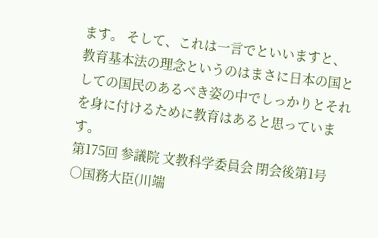ます。 そして、これは一言でといいますと、教育基本法の理念というのはまさに日本の国としての国民のあるべき姿の中でしっかりとそれを身に付けるために教育はあると思っています。
第175回 参議院 文教科学委員会 閉会後第1号
○国務大臣(川端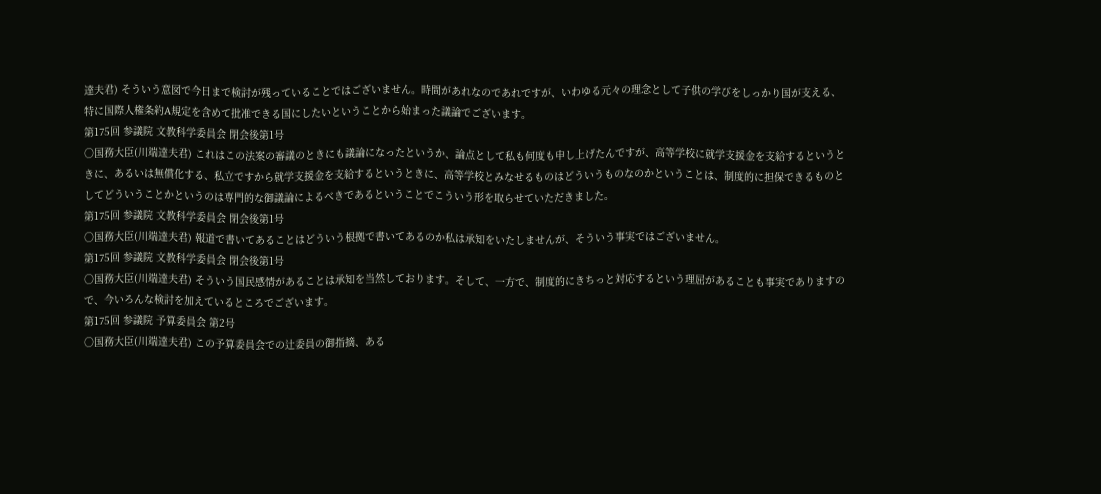達夫君) そういう意図で今日まで検討が残っていることではございません。時間があれなのであれですが、いわゆる元々の理念として子供の学びをしっかり国が支える、特に国際人権条約A規定を含めて批准できる国にしたいということから始まった議論でございます。
第175回 参議院 文教科学委員会 閉会後第1号
○国務大臣(川端達夫君) これはこの法案の審議のときにも議論になったというか、論点として私も何度も申し上げたんですが、高等学校に就学支援金を支給するというときに、あるいは無償化する、私立ですから就学支援金を支給するというときに、高等学校とみなせるものはどういうものなのかということは、制度的に担保できるものとしてどういうことかというのは専門的な御議論によるべきであるということでこういう形を取らせていただきました。
第175回 参議院 文教科学委員会 閉会後第1号
○国務大臣(川端達夫君) 報道で書いてあることはどういう根拠で書いてあるのか私は承知をいたしませんが、そういう事実ではございません。
第175回 参議院 文教科学委員会 閉会後第1号
○国務大臣(川端達夫君) そういう国民感情があることは承知を当然しております。そして、一方で、制度的にきちっと対応するという理屈があることも事実でありますので、今いろんな検討を加えているところでございます。
第175回 参議院 予算委員会 第2号
○国務大臣(川端達夫君) この予算委員会での辻委員の御指摘、ある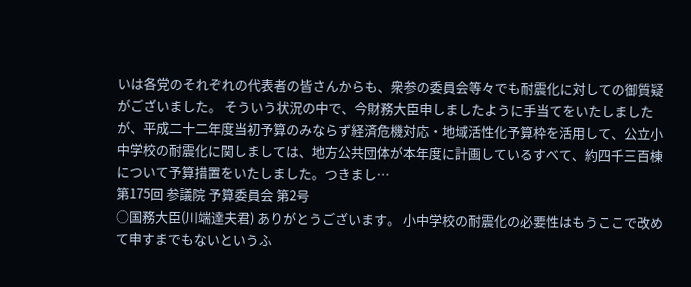いは各党のそれぞれの代表者の皆さんからも、衆参の委員会等々でも耐震化に対しての御質疑がございました。 そういう状況の中で、今財務大臣申しましたように手当てをいたしましたが、平成二十二年度当初予算のみならず経済危機対応・地域活性化予算枠を活用して、公立小中学校の耐震化に関しましては、地方公共団体が本年度に計画しているすべて、約四千三百棟について予算措置をいたしました。つきまし…
第175回 参議院 予算委員会 第2号
○国務大臣(川端達夫君) ありがとうございます。 小中学校の耐震化の必要性はもうここで改めて申すまでもないというふ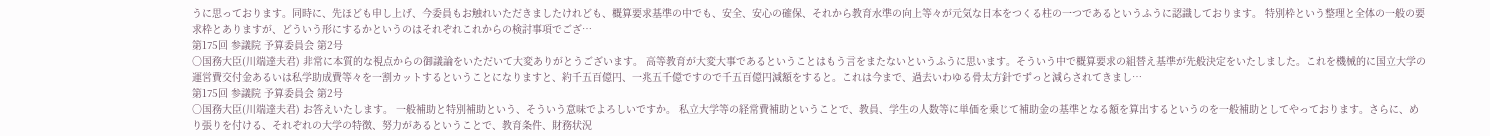うに思っております。同時に、先ほども申し上げ、今委員もお触れいただきましたけれども、概算要求基準の中でも、安全、安心の確保、それから教育水準の向上等々が元気な日本をつくる柱の一つであるというふうに認識しております。 特別枠という整理と全体の一般の要求枠とありますが、どういう形にするかというのはそれぞれこれからの検討事項でござ…
第175回 参議院 予算委員会 第2号
○国務大臣(川端達夫君) 非常に本質的な視点からの御議論をいただいて大変ありがとうございます。 高等教育が大変大事であるということはもう言をまたないというふうに思います。そういう中で概算要求の組替え基準が先般決定をいたしました。これを機械的に国立大学の運営費交付金あるいは私学助成費等々を一割カットするということになりますと、約千五百億円、一兆五千億ですので千五百億円減額をすると。これは今まで、過去いわゆる骨太方針でずっと減らされてきまし…
第175回 参議院 予算委員会 第2号
○国務大臣(川端達夫君) お答えいたします。 一般補助と特別補助という、そういう意味でよろしいですか。 私立大学等の経常費補助ということで、教員、学生の人数等に単価を乗じて補助金の基準となる額を算出するというのを一般補助としてやっております。さらに、めり張りを付ける、それぞれの大学の特徴、努力があるということで、教育条件、財務状況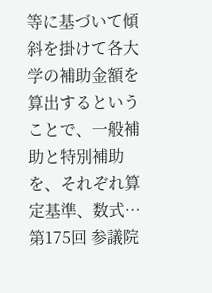等に基づいて傾斜を掛けて各大学の補助金額を算出するということで、一般補助と特別補助を、それぞれ算定基準、数式…
第175回 参議院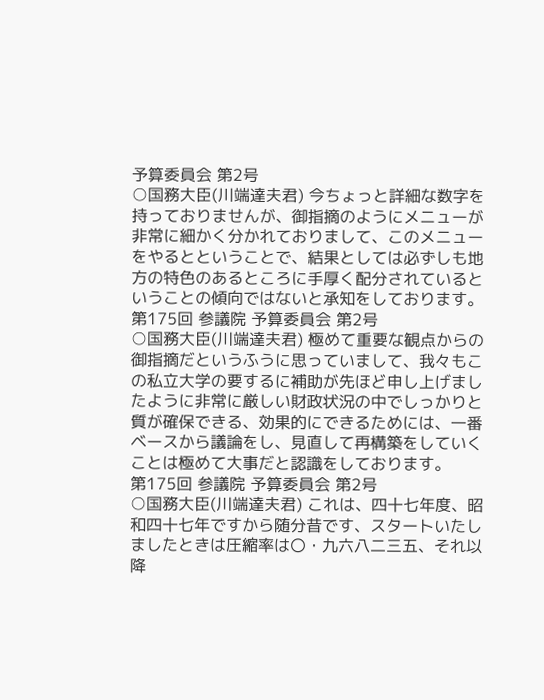予算委員会 第2号
○国務大臣(川端達夫君) 今ちょっと詳細な数字を持っておりませんが、御指摘のようにメニューが非常に細かく分かれておりまして、このメニューをやるとということで、結果としては必ずしも地方の特色のあるところに手厚く配分されているということの傾向ではないと承知をしております。
第175回 参議院 予算委員会 第2号
○国務大臣(川端達夫君) 極めて重要な観点からの御指摘だというふうに思っていまして、我々もこの私立大学の要するに補助が先ほど申し上げましたように非常に厳しい財政状況の中でしっかりと質が確保できる、効果的にできるためには、一番ベースから議論をし、見直して再構築をしていくことは極めて大事だと認識をしております。
第175回 参議院 予算委員会 第2号
○国務大臣(川端達夫君) これは、四十七年度、昭和四十七年ですから随分昔です、スタートいたしましたときは圧縮率は〇・九六八二三五、それ以降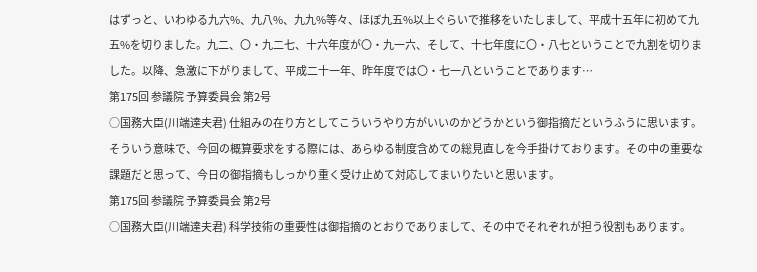はずっと、いわゆる九六%、九八%、九九%等々、ほぼ九五%以上ぐらいで推移をいたしまして、平成十五年に初めて九五%を切りました。九二、〇・九二七、十六年度が〇・九一六、そして、十七年度に〇・八七ということで九割を切りました。以降、急激に下がりまして、平成二十一年、昨年度では〇・七一八ということであります…
第175回 参議院 予算委員会 第2号
○国務大臣(川端達夫君) 仕組みの在り方としてこういうやり方がいいのかどうかという御指摘だというふうに思います。そういう意味で、今回の概算要求をする際には、あらゆる制度含めての総見直しを今手掛けております。その中の重要な課題だと思って、今日の御指摘もしっかり重く受け止めて対応してまいりたいと思います。
第175回 参議院 予算委員会 第2号
○国務大臣(川端達夫君) 科学技術の重要性は御指摘のとおりでありまして、その中でそれぞれが担う役割もあります。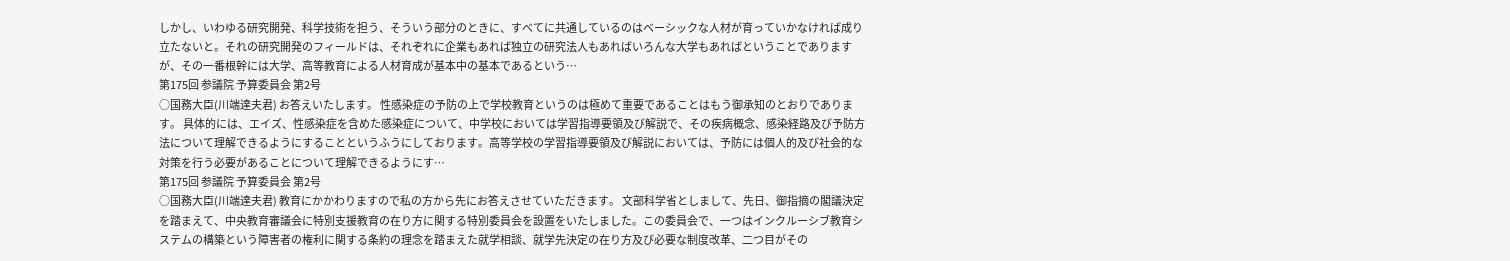しかし、いわゆる研究開発、科学技術を担う、そういう部分のときに、すべてに共通しているのはベーシックな人材が育っていかなければ成り立たないと。それの研究開発のフィールドは、それぞれに企業もあれば独立の研究法人もあればいろんな大学もあればということでありますが、その一番根幹には大学、高等教育による人材育成が基本中の基本であるという…
第175回 参議院 予算委員会 第2号
○国務大臣(川端達夫君) お答えいたします。 性感染症の予防の上で学校教育というのは極めて重要であることはもう御承知のとおりであります。 具体的には、エイズ、性感染症を含めた感染症について、中学校においては学習指導要領及び解説で、その疾病概念、感染経路及び予防方法について理解できるようにすることというふうにしております。高等学校の学習指導要領及び解説においては、予防には個人的及び社会的な対策を行う必要があることについて理解できるようにす…
第175回 参議院 予算委員会 第2号
○国務大臣(川端達夫君) 教育にかかわりますので私の方から先にお答えさせていただきます。 文部科学省としまして、先日、御指摘の閣議決定を踏まえて、中央教育審議会に特別支援教育の在り方に関する特別委員会を設置をいたしました。この委員会で、一つはインクルーシブ教育システムの構築という障害者の権利に関する条約の理念を踏まえた就学相談、就学先決定の在り方及び必要な制度改革、二つ目がその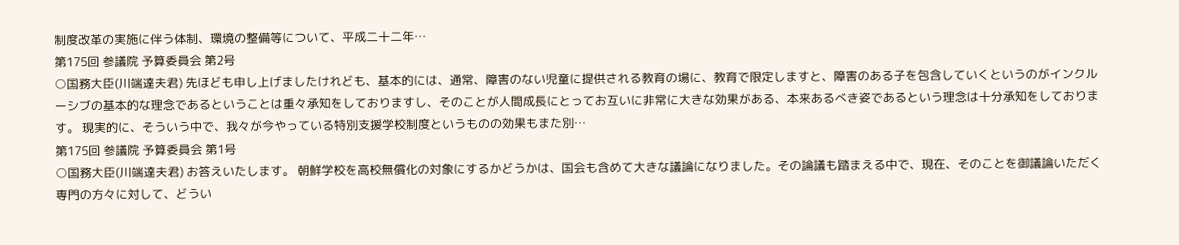制度改革の実施に伴う体制、環境の整備等について、平成二十二年…
第175回 参議院 予算委員会 第2号
○国務大臣(川端達夫君) 先ほども申し上げましたけれども、基本的には、通常、障害のない児童に提供される教育の場に、教育で限定しますと、障害のある子を包含していくというのがインクルーシブの基本的な理念であるということは重々承知をしておりますし、そのことが人間成長にとってお互いに非常に大きな効果がある、本来あるべき姿であるという理念は十分承知をしております。 現実的に、そういう中で、我々が今やっている特別支援学校制度というものの効果もまた別…
第175回 参議院 予算委員会 第1号
○国務大臣(川端達夫君) お答えいたします。 朝鮮学校を高校無償化の対象にするかどうかは、国会も含めて大きな議論になりました。その論議も踏まえる中で、現在、そのことを御議論いただく専門の方々に対して、どうい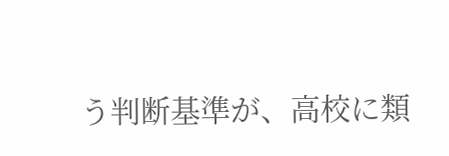う判断基準が、高校に類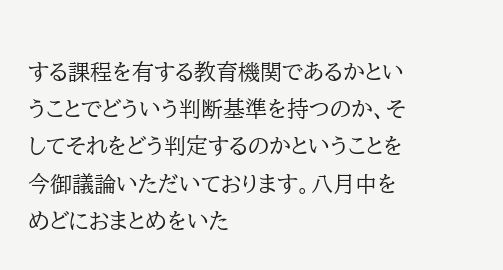する課程を有する教育機関であるかということでどういう判断基準を持つのか、そしてそれをどう判定するのかということを今御議論いただいております。八月中をめどにおまとめをいた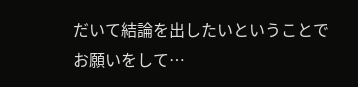だいて結論を出したいということでお願いをして…